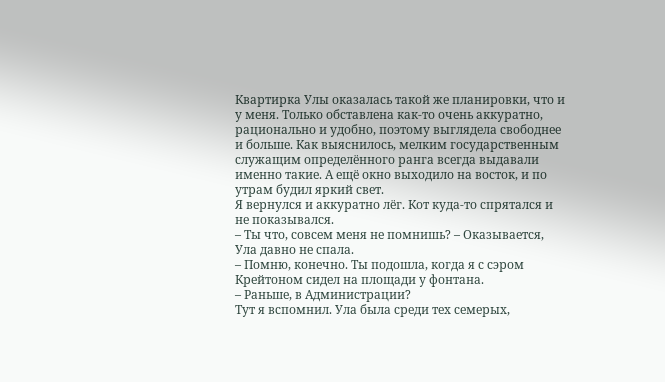Квартирка Улы оказалась такой же планировки, что и у меня. Только обставлена как-то очень аккуратно, рационально и удобно, поэтому выглядела свободнее и больше. Как выяснилось, мелким государственным служащим определённого ранга всегда выдавали именно такие. А ещё окно выходило на восток, и по утрам будил яркий свет.
Я вернулся и аккуратно лёг. Кот куда-то спрятался и не показывался.
– Ты что, совсем меня не помнишь? – Оказывается, Ула давно не спала.
– Помню, конечно. Ты подошла, когда я с сэром Крейтоном сидел на площади у фонтана.
– Раньше, в Администрации?
Тут я вспомнил. Ула была среди тех семерых,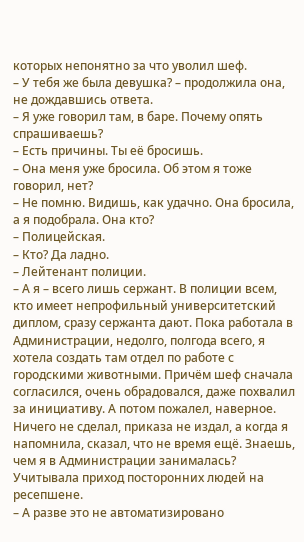которых непонятно за что уволил шеф.
– У тебя же была девушка? – продолжила она, не дождавшись ответа.
– Я уже говорил там, в баре. Почему опять спрашиваешь?
– Есть причины. Ты её бросишь.
– Она меня уже бросила. Об этом я тоже говорил, нет?
– Не помню. Видишь, как удачно. Она бросила, а я подобрала. Она кто?
– Полицейская.
– Кто? Да ладно.
– Лейтенант полиции.
– А я – всего лишь сержант. В полиции всем, кто имеет непрофильный университетский диплом, сразу сержанта дают. Пока работала в Администрации, недолго, полгода всего, я хотела создать там отдел по работе с городскими животными. Причём шеф сначала согласился, очень обрадовался, даже похвалил за инициативу. А потом пожалел, наверное. Ничего не сделал, приказа не издал, а когда я напомнила, сказал, что не время ещё. Знаешь, чем я в Администрации занималась? Учитывала приход посторонних людей на ресепшене.
– А разве это не автоматизировано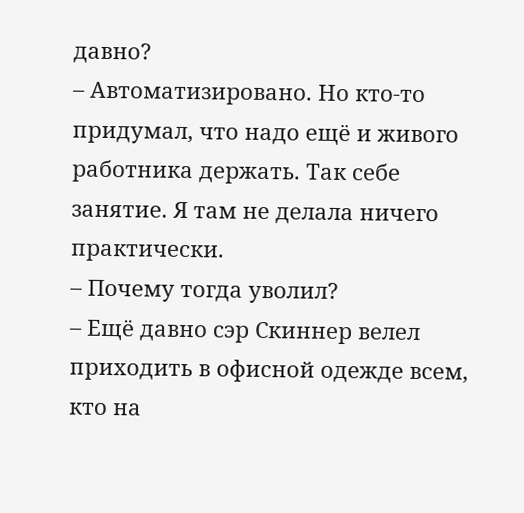давно?
– Автоматизировано. Но кто-то придумал, что надо ещё и живого работника держать. Так себе занятие. Я там не делала ничего практически.
– Почему тогда уволил?
– Ещё давно сэр Скиннер велел приходить в офисной одежде всем, кто на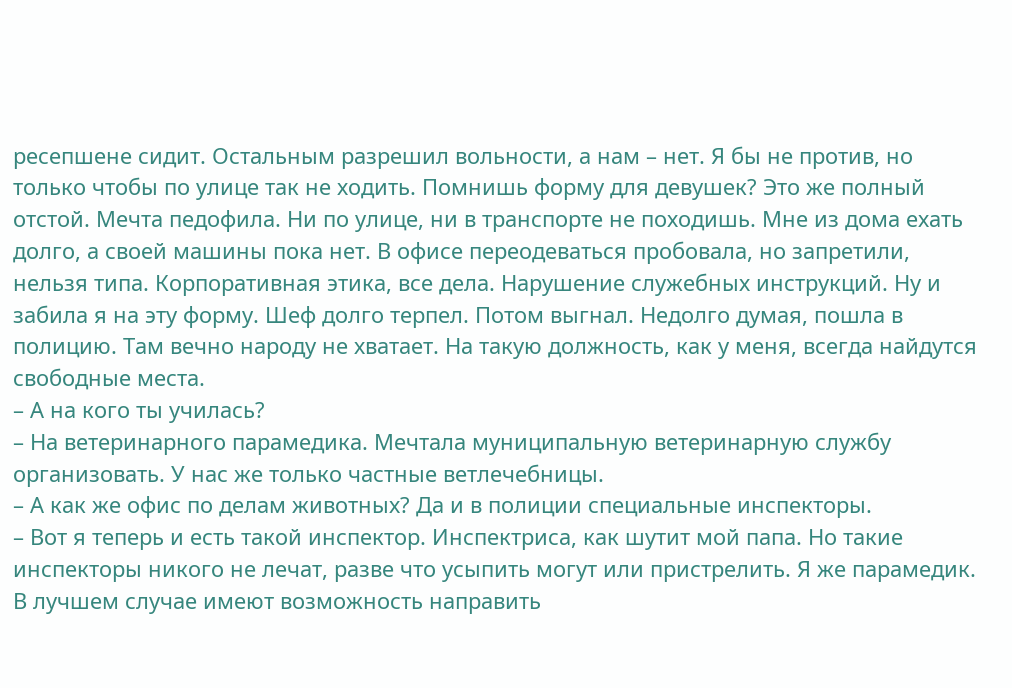ресепшене сидит. Остальным разрешил вольности, а нам – нет. Я бы не против, но только чтобы по улице так не ходить. Помнишь форму для девушек? Это же полный отстой. Мечта педофила. Ни по улице, ни в транспорте не походишь. Мне из дома ехать долго, а своей машины пока нет. В офисе переодеваться пробовала, но запретили, нельзя типа. Корпоративная этика, все дела. Нарушение служебных инструкций. Ну и забила я на эту форму. Шеф долго терпел. Потом выгнал. Недолго думая, пошла в полицию. Там вечно народу не хватает. На такую должность, как у меня, всегда найдутся свободные места.
– А на кого ты училась?
– На ветеринарного парамедика. Мечтала муниципальную ветеринарную службу организовать. У нас же только частные ветлечебницы.
– А как же офис по делам животных? Да и в полиции специальные инспекторы.
– Вот я теперь и есть такой инспектор. Инспектриса, как шутит мой папа. Но такие инспекторы никого не лечат, разве что усыпить могут или пристрелить. Я же парамедик. В лучшем случае имеют возможность направить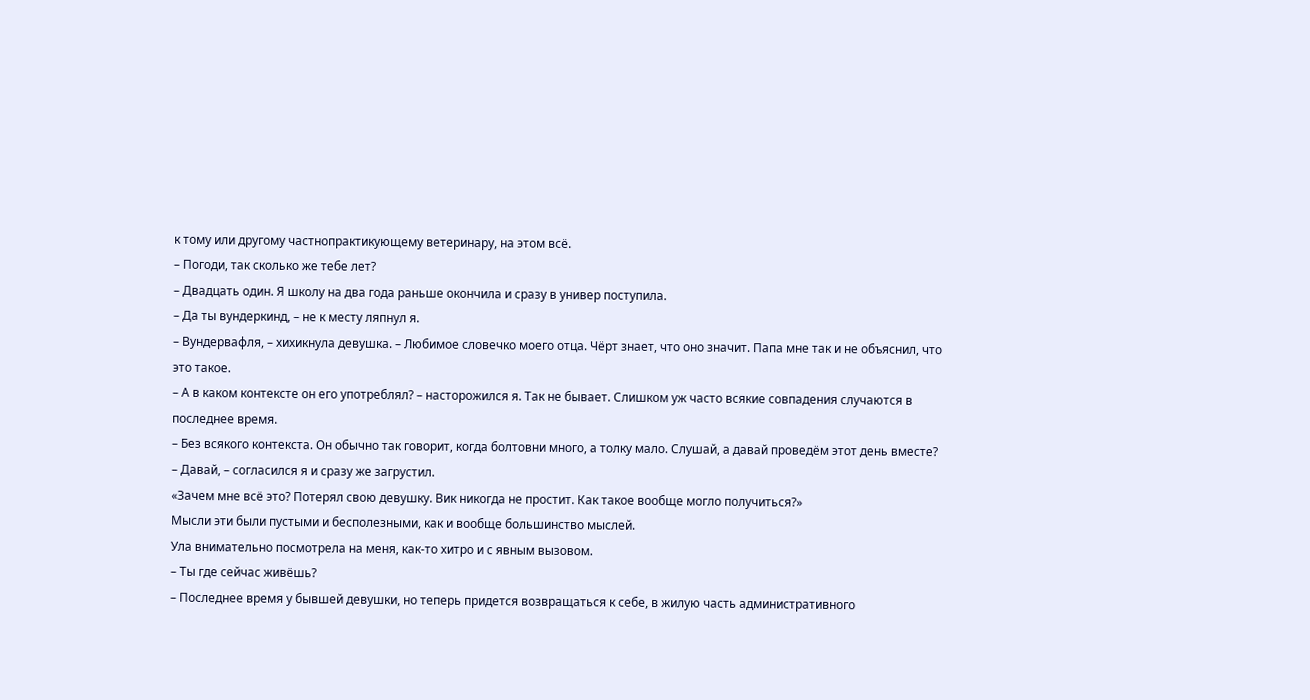к тому или другому частнопрактикующему ветеринару, на этом всё.
– Погоди, так сколько же тебе лет?
– Двадцать один. Я школу на два года раньше окончила и сразу в универ поступила.
– Да ты вундеркинд, – не к месту ляпнул я.
– Вундервафля, – хихикнула девушка. – Любимое словечко моего отца. Чёрт знает, что оно значит. Папа мне так и не объяснил, что это такое.
– А в каком контексте он его употреблял? – насторожился я. Так не бывает. Слишком уж часто всякие совпадения случаются в последнее время.
– Без всякого контекста. Он обычно так говорит, когда болтовни много, а толку мало. Слушай, а давай проведём этот день вместе?
– Давай, – согласился я и сразу же загрустил.
«Зачем мне всё это? Потерял свою девушку. Вик никогда не простит. Как такое вообще могло получиться?»
Мысли эти были пустыми и бесполезными, как и вообще большинство мыслей.
Ула внимательно посмотрела на меня, как-то хитро и с явным вызовом.
– Ты где сейчас живёшь?
– Последнее время у бывшей девушки, но теперь придется возвращаться к себе, в жилую часть административного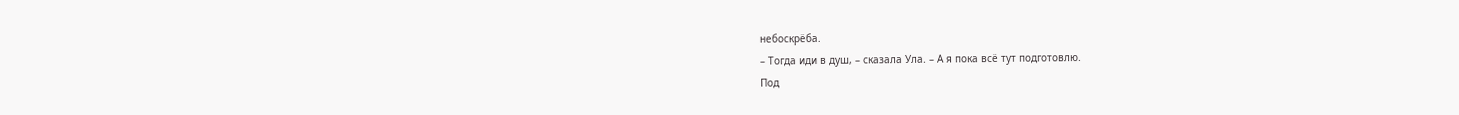небоскрёба.
– Тогда иди в душ, – сказала Ула. – А я пока всё тут подготовлю.
Под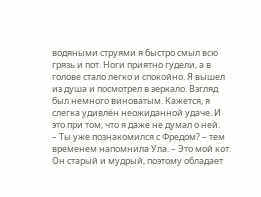водяными струями я быстро смыл всю грязь и пот. Ноги приятно гудели, а в голове стало легко и спокойно. Я вышел из душа и посмотрел в зеркало. Взгляд был немного виноватым. Кажется, я слегка удивлён неожиданной удаче. И это при том, что я даже не думал о ней.
– Ты уже познакомился с Фредом? – тем временем напомнила Ула. – Это мой кот. Он старый и мудрый, поэтому обладает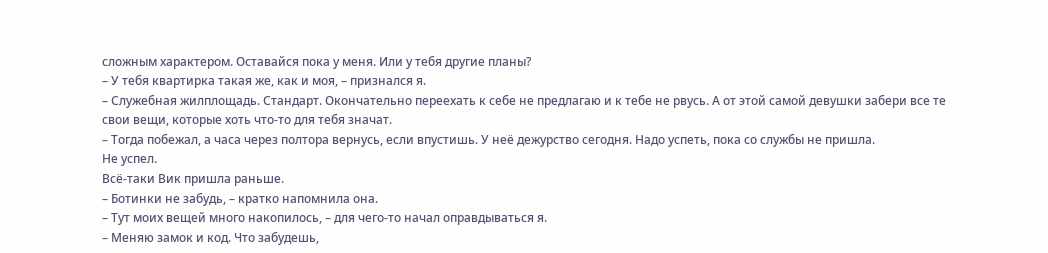сложным характером. Оставайся пока у меня. Или у тебя другие планы?
– У тебя квартирка такая же, как и моя, – признался я.
– Служебная жилплощадь. Стандарт. Окончательно переехать к себе не предлагаю и к тебе не рвусь. А от этой самой девушки забери все те свои вещи, которые хоть что-то для тебя значат.
– Тогда побежал, а часа через полтора вернусь, если впустишь. У неё дежурство сегодня. Надо успеть, пока со службы не пришла.
Не успел.
Всё-таки Вик пришла раньше.
– Ботинки не забудь, – кратко напомнила она.
– Тут моих вещей много накопилось, – для чего-то начал оправдываться я.
– Меняю замок и код. Что забудешь,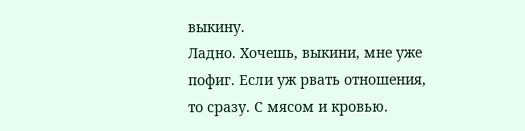выкину.
Ладно. Хочешь, выкини, мне уже пофиг. Если уж рвать отношения, то сразу. С мясом и кровью.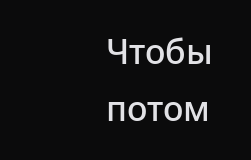Чтобы потом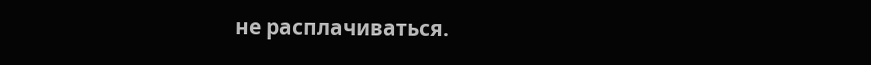не расплачиваться.